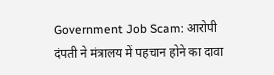Government Job Scam: आरोपी दंपती ने मंत्रालय में पहचान होने का दावा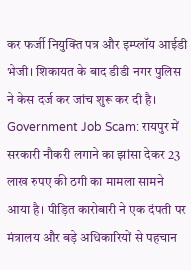कर फर्जी नियुक्ति पत्र और इम्प्लॉय आईडी भेजी। शिकायत के बाद डीडी नगर पुलिस ने केस दर्ज कर जांच शुरू कर दी है।
Government Job Scam: रायपुर में सरकारी नौकरी लगाने का झांसा देकर 23 लाख रुपए की ठगी का मामला सामने आया है। पीड़ित कारोबारी ने एक दंपती पर मंत्रालय और बड़े अधिकारियों से पहचान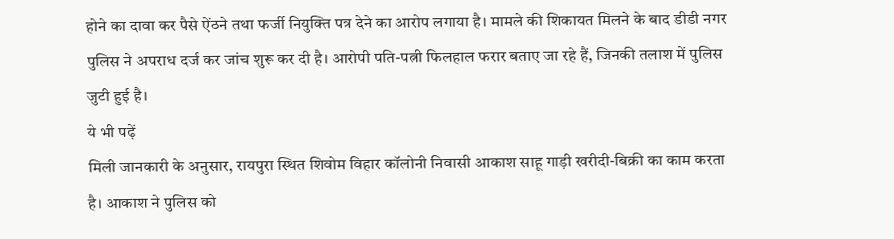होने का दावा कर पैसे ऐंठने तथा फर्जी नियुक्ति पत्र देने का आरोप लगाया है। मामले की शिकायत मिलने के बाद डीडी नगर पुलिस ने अपराध दर्ज कर जांच शुरू कर दी है। आरोपी पति-पत्नी फिलहाल फरार बताए जा रहे हैं, जिनकी तलाश में पुलिस जुटी हुई है।
ये भी पढ़ें
मिली जानकारी के अनुसार, रायपुरा स्थित शिवोम विहार कॉलोनी निवासी आकाश साहू गाड़ी खरीदी-बिक्री का काम करता है। आकाश ने पुलिस को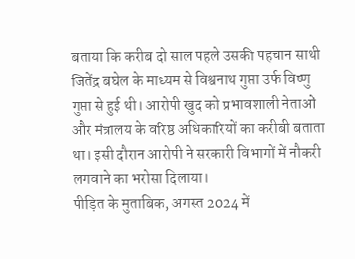बताया कि करीब दो साल पहले उसकी पहचान साथी जितेंद्र बघेल के माध्यम से विश्वनाथ गुप्ता उर्फ विष्णु गुप्ता से हुई थी। आरोपी खुद को प्रभावशाली नेताओं और मंत्रालय के वरिष्ठ अधिकारियों का करीबी बताता था। इसी दौरान आरोपी ने सरकारी विभागों में नौकरी लगवाने का भरोसा दिलाया।
पीड़ित के मुताबिक, अगस्त 2024 में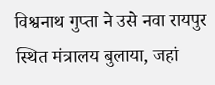विश्वनाथ गुप्ता ने उसे नवा रायपुर स्थित मंत्रालय बुलाया, जहां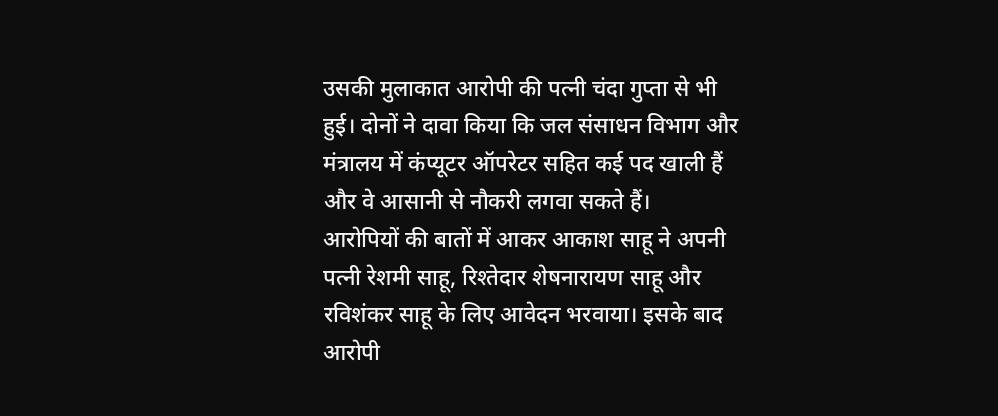उसकी मुलाकात आरोपी की पत्नी चंदा गुप्ता से भी हुई। दोनों ने दावा किया कि जल संसाधन विभाग और मंत्रालय में कंप्यूटर ऑपरेटर सहित कई पद खाली हैं और वे आसानी से नौकरी लगवा सकते हैं।
आरोपियों की बातों में आकर आकाश साहू ने अपनी पत्नी रेशमी साहू, रिश्तेदार शेषनारायण साहू और रविशंकर साहू के लिए आवेदन भरवाया। इसके बाद आरोपी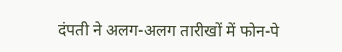दंपती ने अलग-अलग तारीखों में फोन-पे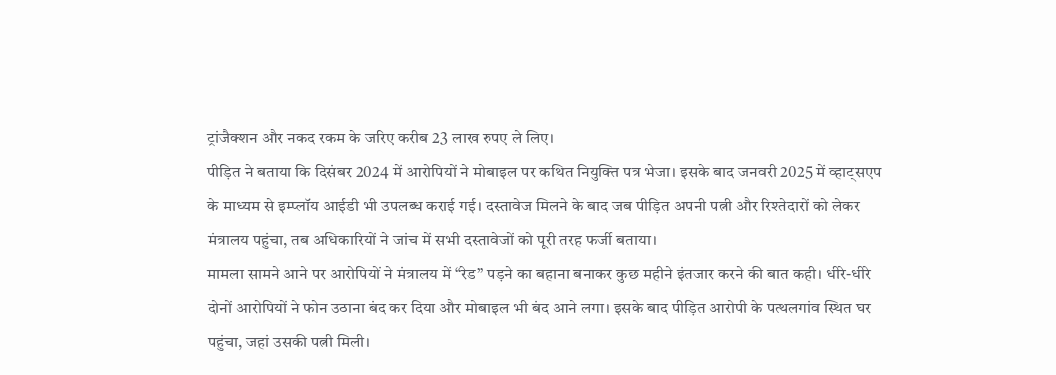ट्रांजैक्शन और नकद रकम के जरिए करीब 23 लाख रुपए ले लिए।
पीड़ित ने बताया कि दिसंबर 2024 में आरोपियों ने मोबाइल पर कथित नियुक्ति पत्र भेजा। इसके बाद जनवरी 2025 में व्हाट्सएप के माध्यम से इम्प्लॉय आईडी भी उपलब्ध कराई गई। दस्तावेज मिलने के बाद जब पीड़ित अपनी पत्नी और रिश्तेदारों को लेकर मंत्रालय पहुंचा, तब अधिकारियों ने जांच में सभी दस्तावेजों को पूरी तरह फर्जी बताया।
मामला सामने आने पर आरोपियों ने मंत्रालय में “रेड” पड़ने का बहाना बनाकर कुछ महीने इंतजार करने की बात कही। धीरे-धीरे दोनों आरोपियों ने फोन उठाना बंद कर दिया और मोबाइल भी बंद आने लगा। इसके बाद पीड़ित आरोपी के पत्थलगांव स्थित घर पहुंचा, जहां उसकी पत्नी मिली।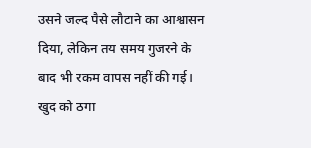उसने जल्द पैसे लौटाने का आश्वासन दिया, लेकिन तय समय गुजरने के बाद भी रकम वापस नहीं की गई।
खुद को ठगा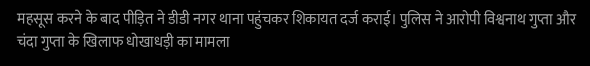महसूस करने के बाद पीड़ित ने डीडी नगर थाना पहुंचकर शिकायत दर्ज कराई। पुलिस ने आरोपी विश्वनाथ गुप्ता और चंदा गुप्ता के खिलाफ धोखाधड़ी का मामला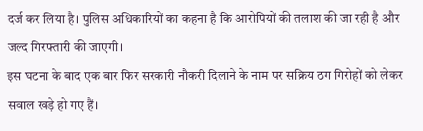दर्ज कर लिया है। पुलिस अधिकारियों का कहना है कि आरोपियों की तलाश की जा रही है और जल्द गिरफ्तारी की जाएगी।
इस घटना के बाद एक बार फिर सरकारी नौकरी दिलाने के नाम पर सक्रिय ठग गिरोहों को लेकर सवाल खड़े हो गए हैं।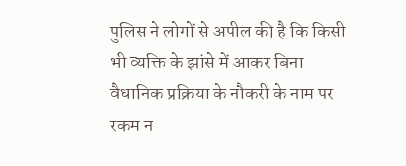पुलिस ने लोगों से अपील की है कि किसी भी व्यक्ति के झांसे में आकर बिना वैधानिक प्रक्रिया के नौकरी के नाम पर रकम न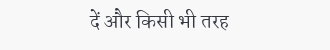दें और किसी भी तरह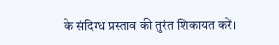के संदिग्ध प्रस्ताव की तुरंत शिकायत करें।